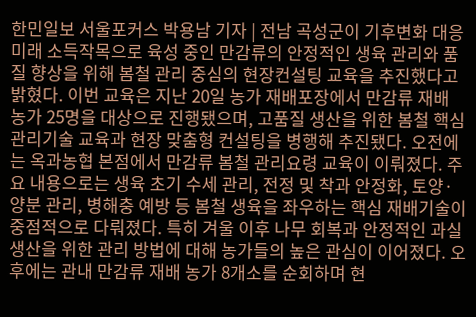한민일보 서울포커스 박용남 기자 | 전남 곡성군이 기후변화 대응 미래 소득작목으로 육성 중인 만감류의 안정적인 생육 관리와 품질 향상을 위해 봄철 관리 중심의 현장컨설팅 교육을 추진했다고 밝혔다. 이번 교육은 지난 20일 농가 재배포장에서 만감류 재배 농가 25명을 대상으로 진행됐으며, 고품질 생산을 위한 봄철 핵심 관리기술 교육과 현장 맞춤형 컨설팅을 병행해 추진됐다. 오전에는 옥과농협 본점에서 만감류 봄철 관리요령 교육이 이뤄졌다. 주요 내용으로는 생육 초기 수세 관리, 전정 및 착과 안정화, 토양·양분 관리, 병해충 예방 등 봄철 생육을 좌우하는 핵심 재배기술이 중점적으로 다뤄졌다. 특히 겨울 이후 나무 회복과 안정적인 과실 생산을 위한 관리 방법에 대해 농가들의 높은 관심이 이어졌다. 오후에는 관내 만감류 재배 농가 8개소를 순회하며 현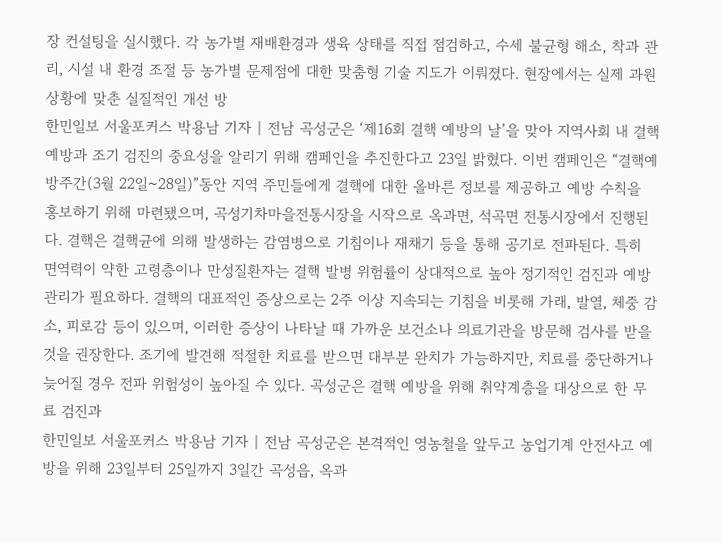장 컨설팅을 실시했다. 각 농가별 재배환경과 생육 상태를 직접 점검하고, 수세 불균형 해소, 착과 관리, 시설 내 환경 조절 등 농가별 문제점에 대한 맞춤형 기술 지도가 이뤄졌다. 현장에서는 실제 과원 상황에 맞춘 실질적인 개선 방
한민일보 서울포커스 박용남 기자 | 전남 곡성군은 ‘제16회 결핵 예방의 날’을 맞아 지역사회 내 결핵 예방과 조기 검진의 중요성을 알리기 위해 캠페인을 추진한다고 23일 밝혔다. 이번 캠페인은 “결핵예방주간(3월 22일~28일)”동안 지역 주민들에게 결핵에 대한 올바른 정보를 제공하고 예방 수칙을 홍보하기 위해 마련됐으며, 곡성기차마을전통시장을 시작으로 옥과면, 석곡면 전통시장에서 진행된다. 결핵은 결핵균에 의해 발생하는 감염병으로 기침이나 재채기 등을 통해 공기로 전파된다. 특히 면역력이 약한 고령층이나 만성질환자는 결핵 발병 위험률이 상대적으로 높아 정기적인 검진과 예방 관리가 필요하다. 결핵의 대표적인 증상으로는 2주 이상 지속되는 기침을 비롯해 가래, 발열, 체중 감소, 피로감 등이 있으며, 이러한 증상이 나타날 때 가까운 보건소나 의료기관을 방문해 검사를 받을 것을 권장한다. 조기에 발견해 적절한 치료를 받으면 대부분 완치가 가능하지만, 치료를 중단하거나 늦어질 경우 전파 위험성이 높아질 수 있다. 곡성군은 결핵 예방을 위해 취약계층을 대상으로 한 무료 검진과
한민일보 서울포커스 박용남 기자 | 전남 곡성군은 본격적인 영농철을 앞두고 농업기계 안전사고 예방을 위해 23일부터 25일까지 3일간 곡성읍, 옥과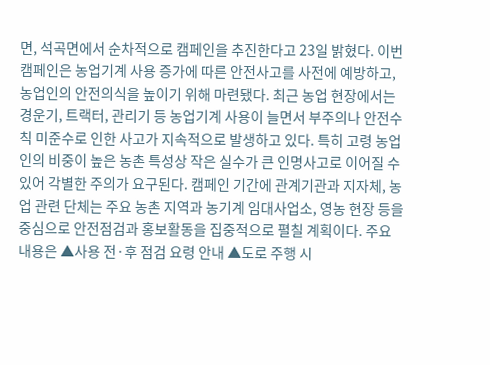면, 석곡면에서 순차적으로 캠페인을 추진한다고 23일 밝혔다. 이번 캠페인은 농업기계 사용 증가에 따른 안전사고를 사전에 예방하고, 농업인의 안전의식을 높이기 위해 마련됐다. 최근 농업 현장에서는 경운기, 트랙터, 관리기 등 농업기계 사용이 늘면서 부주의나 안전수칙 미준수로 인한 사고가 지속적으로 발생하고 있다. 특히 고령 농업인의 비중이 높은 농촌 특성상 작은 실수가 큰 인명사고로 이어질 수 있어 각별한 주의가 요구된다. 캠페인 기간에 관계기관과 지자체, 농업 관련 단체는 주요 농촌 지역과 농기계 임대사업소, 영농 현장 등을 중심으로 안전점검과 홍보활동을 집중적으로 펼칠 계획이다. 주요 내용은 ▲사용 전·후 점검 요령 안내 ▲도로 주행 시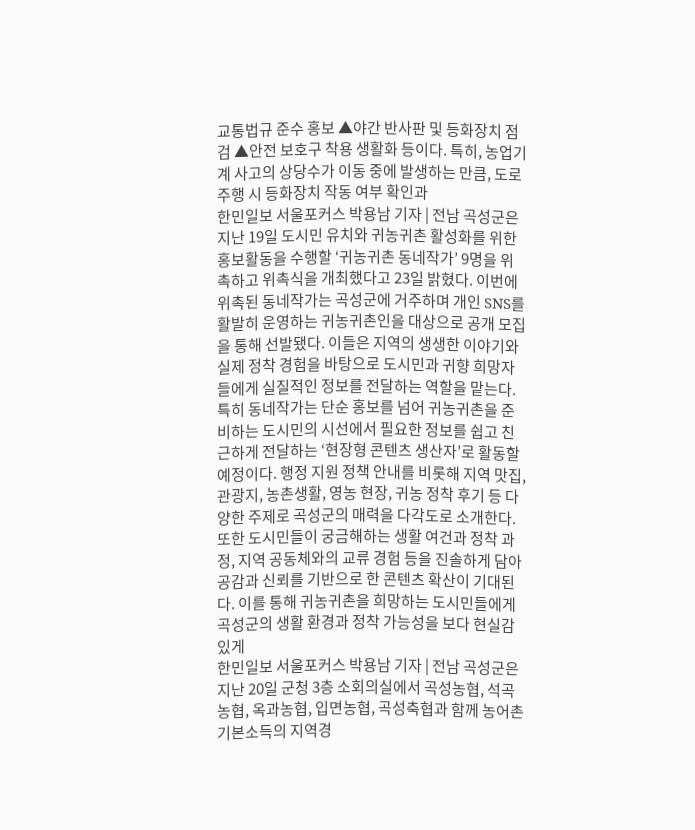교통법규 준수 홍보 ▲야간 반사판 및 등화장치 점검 ▲안전 보호구 착용 생활화 등이다. 특히, 농업기계 사고의 상당수가 이동 중에 발생하는 만큼, 도로 주행 시 등화장치 작동 여부 확인과
한민일보 서울포커스 박용남 기자 | 전남 곡성군은 지난 19일 도시민 유치와 귀농귀촌 활성화를 위한 홍보활동을 수행할 ‘귀농귀촌 동네작가’ 9명을 위촉하고 위촉식을 개최했다고 23일 밝혔다. 이번에 위촉된 동네작가는 곡성군에 거주하며 개인 SNS를 활발히 운영하는 귀농귀촌인을 대상으로 공개 모집을 통해 선발됐다. 이들은 지역의 생생한 이야기와 실제 정착 경험을 바탕으로 도시민과 귀향 희망자들에게 실질적인 정보를 전달하는 역할을 맡는다. 특히 동네작가는 단순 홍보를 넘어 귀농귀촌을 준비하는 도시민의 시선에서 필요한 정보를 쉽고 친근하게 전달하는 ‘현장형 콘텐츠 생산자’로 활동할 예정이다. 행정 지원 정책 안내를 비롯해 지역 맛집, 관광지, 농촌생활, 영농 현장, 귀농 정착 후기 등 다양한 주제로 곡성군의 매력을 다각도로 소개한다. 또한 도시민들이 궁금해하는 생활 여건과 정착 과정, 지역 공동체와의 교류 경험 등을 진솔하게 담아 공감과 신뢰를 기반으로 한 콘텐츠 확산이 기대된다. 이를 통해 귀농귀촌을 희망하는 도시민들에게 곡성군의 생활 환경과 정착 가능성을 보다 현실감 있게
한민일보 서울포커스 박용남 기자 | 전남 곡성군은 지난 20일 군청 3층 소회의실에서 곡성농협, 석곡농협, 옥과농협, 입면농협, 곡성축협과 함께 농어촌 기본소득의 지역경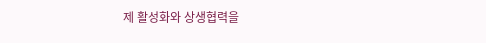제 활성화와 상생협력을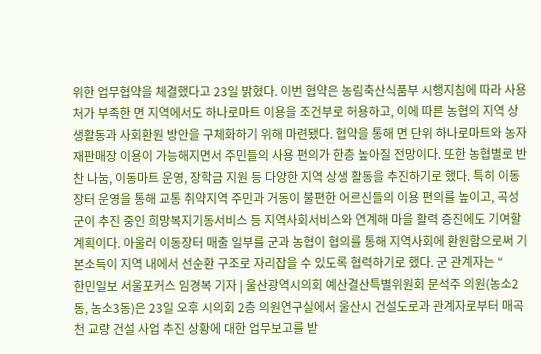위한 업무협약을 체결했다고 23일 밝혔다. 이번 협약은 농림축산식품부 시행지침에 따라 사용처가 부족한 면 지역에서도 하나로마트 이용을 조건부로 허용하고, 이에 따른 농협의 지역 상생활동과 사회환원 방안을 구체화하기 위해 마련됐다. 협약을 통해 면 단위 하나로마트와 농자재판매장 이용이 가능해지면서 주민들의 사용 편의가 한층 높아질 전망이다. 또한 농협별로 반찬 나눔, 이동마트 운영, 장학금 지원 등 다양한 지역 상생 활동을 추진하기로 했다. 특히 이동장터 운영을 통해 교통 취약지역 주민과 거동이 불편한 어르신들의 이용 편의를 높이고, 곡성군이 추진 중인 희망복지기동서비스 등 지역사회서비스와 연계해 마을 활력 증진에도 기여할 계획이다. 아울러 이동장터 매출 일부를 군과 농협이 협의를 통해 지역사회에 환원함으로써 기본소득이 지역 내에서 선순환 구조로 자리잡을 수 있도록 협력하기로 했다. 군 관계자는 “
한민일보 서울포커스 임경복 기자 | 울산광역시의회 예산결산특별위원회 문석주 의원(농소2동, 농소3동)은 23일 오후 시의회 2층 의원연구실에서 울산시 건설도로과 관계자로부터 매곡천 교량 건설 사업 추진 상황에 대한 업무보고를 받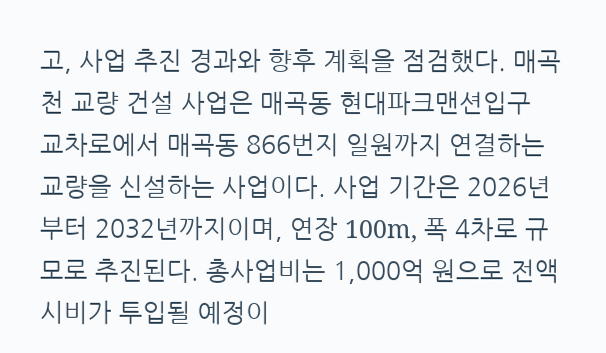고, 사업 추진 경과와 향후 계획을 점검했다. 매곡천 교량 건설 사업은 매곡동 현대파크맨션입구 교차로에서 매곡동 866번지 일원까지 연결하는 교량을 신설하는 사업이다. 사업 기간은 2026년부터 2032년까지이며, 연장 100m, 폭 4차로 규모로 추진된다. 총사업비는 1,000억 원으로 전액 시비가 투입될 예정이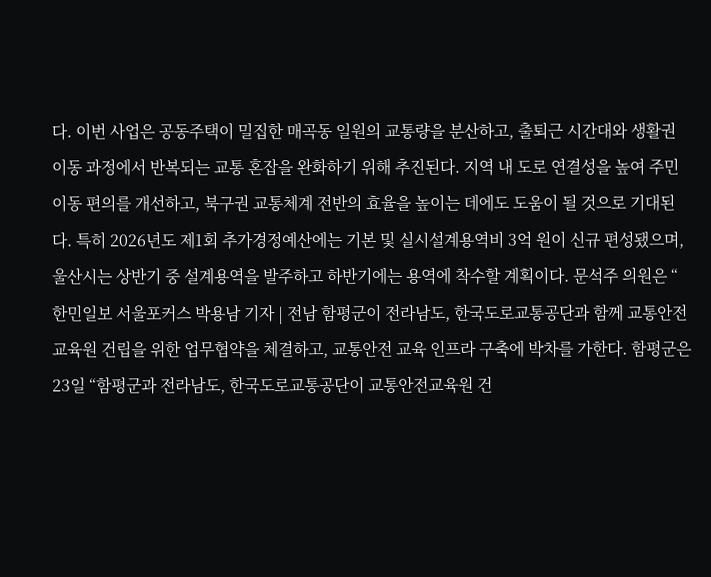다. 이번 사업은 공동주택이 밀집한 매곡동 일원의 교통량을 분산하고, 출퇴근 시간대와 생활권 이동 과정에서 반복되는 교통 혼잡을 완화하기 위해 추진된다. 지역 내 도로 연결성을 높여 주민 이동 편의를 개선하고, 북구권 교통체계 전반의 효율을 높이는 데에도 도움이 될 것으로 기대된다. 특히 2026년도 제1회 추가경정예산에는 기본 및 실시설계용역비 3억 원이 신규 편성됐으며, 울산시는 상반기 중 설계용역을 발주하고 하반기에는 용역에 착수할 계획이다. 문석주 의원은 “
한민일보 서울포커스 박용남 기자 | 전남 함평군이 전라남도, 한국도로교통공단과 함께 교통안전교육원 건립을 위한 업무협약을 체결하고, 교통안전 교육 인프라 구축에 박차를 가한다. 함평군은 23일 “함평군과 전라남도, 한국도로교통공단이 교통안전교육원 건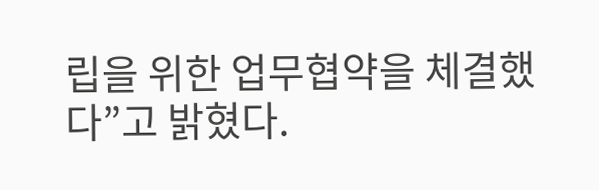립을 위한 업무협약을 체결했다”고 밝혔다.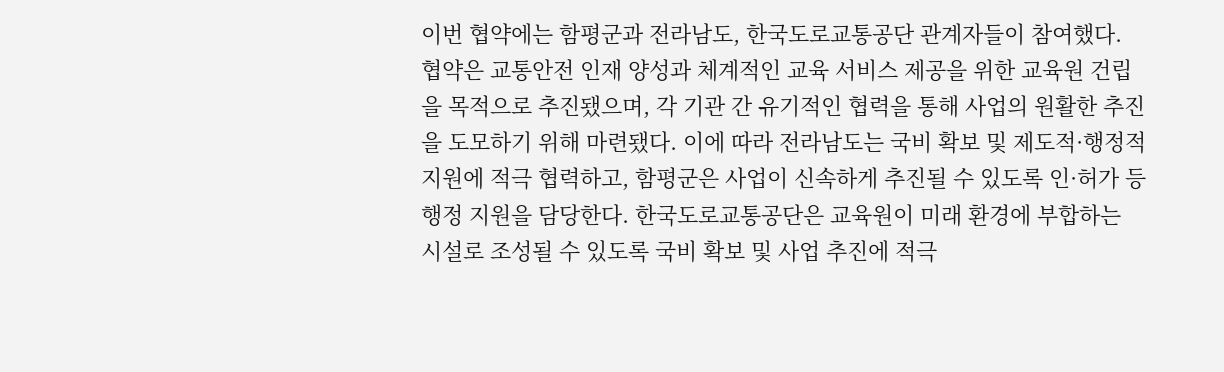이번 협약에는 함평군과 전라남도, 한국도로교통공단 관계자들이 참여했다. 협약은 교통안전 인재 양성과 체계적인 교육 서비스 제공을 위한 교육원 건립을 목적으로 추진됐으며, 각 기관 간 유기적인 협력을 통해 사업의 원활한 추진을 도모하기 위해 마련됐다. 이에 따라 전라남도는 국비 확보 및 제도적·행정적 지원에 적극 협력하고, 함평군은 사업이 신속하게 추진될 수 있도록 인·허가 등 행정 지원을 담당한다. 한국도로교통공단은 교육원이 미래 환경에 부합하는 시설로 조성될 수 있도록 국비 확보 및 사업 추진에 적극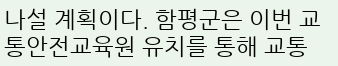나설 계획이다. 함평군은 이번 교통안전교육원 유치를 통해 교통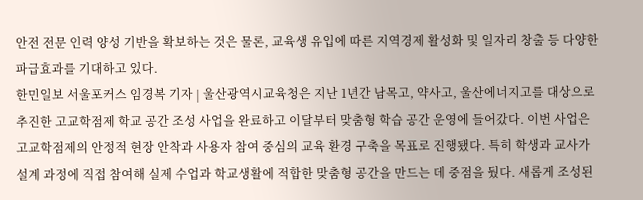안전 전문 인력 양성 기반을 확보하는 것은 물론, 교육생 유입에 따른 지역경제 활성화 및 일자리 창출 등 다양한 파급효과를 기대하고 있다.
한민일보 서울포커스 임경복 기자 | 울산광역시교육청은 지난 1년간 남목고, 약사고, 울산에너지고를 대상으로 추진한 고교학점제 학교 공간 조성 사업을 완료하고 이달부터 맞춤형 학습 공간 운영에 들어갔다. 이번 사업은 고교학점제의 안정적 현장 안착과 사용자 참여 중심의 교육 환경 구축을 목표로 진행됐다. 특히 학생과 교사가 설계 과정에 직접 참여해 실제 수업과 학교생활에 적합한 맞춤형 공간을 만드는 데 중점을 뒀다. 새롭게 조성된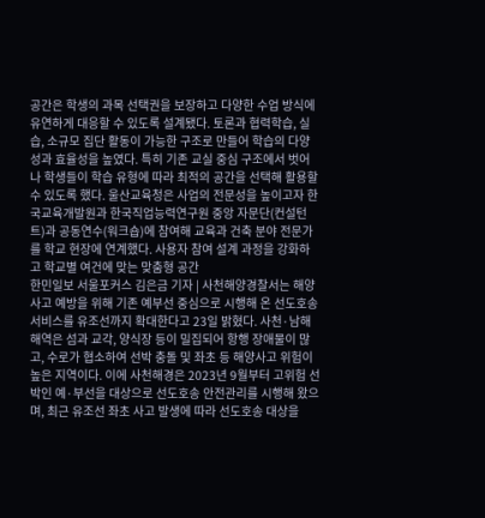공간은 학생의 과목 선택권을 보장하고 다양한 수업 방식에 유연하게 대응할 수 있도록 설계됐다. 토론과 협력학습, 실습, 소규모 집단 활동이 가능한 구조로 만들어 학습의 다양성과 효율성을 높였다. 특히 기존 교실 중심 구조에서 벗어나 학생들이 학습 유형에 따라 최적의 공간을 선택해 활용할 수 있도록 했다. 울산교육청은 사업의 전문성을 높이고자 한국교육개발원과 한국직업능력연구원 중앙 자문단(컨설턴트)과 공동연수(워크숍)에 참여해 교육과 건축 분야 전문가를 학교 현장에 연계했다. 사용자 참여 설계 과정을 강화하고 학교별 여건에 맞는 맞춤형 공간
한민일보 서울포커스 김은금 기자 | 사천해양경찰서는 해양사고 예방을 위해 기존 예부선 중심으로 시행해 온 선도호송 서비스를 유조선까지 확대한다고 23일 밝혔다. 사천·남해 해역은 섬과 교각, 양식장 등이 밀집되어 항행 장애물이 많고, 수로가 협소하여 선박 충돌 및 좌초 등 해양사고 위험이 높은 지역이다. 이에 사천해경은 2023년 9월부터 고위험 선박인 예·부선을 대상으로 선도호송 안전관리를 시행해 왔으며, 최근 유조선 좌초 사고 발생에 따라 선도호송 대상을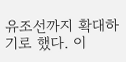유조선까지 확대하기로 했다. 이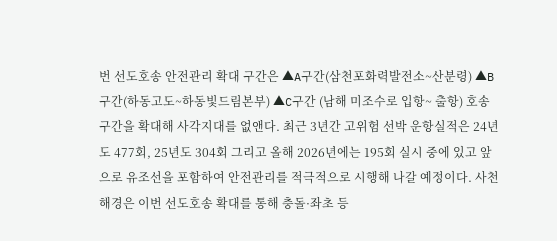번 선도호송 안전관리 확대 구간은 ▲A구간(삼천포화력발전소~산분령) ▲B구간(하동고도~하동빛드림본부) ▲C구간 (남해 미조수로 입항~ 출항) 호송구간을 확대해 사각지대를 없앤다. 최근 3년간 고위험 선박 운항실적은 24년도 477회, 25년도 304회 그리고 올해 2026년에는 195회 실시 중에 있고 앞으로 유조선을 포함하여 안전관리를 적극적으로 시행해 나갈 예정이다. 사천해경은 이번 선도호송 확대를 통해 충돌·좌초 등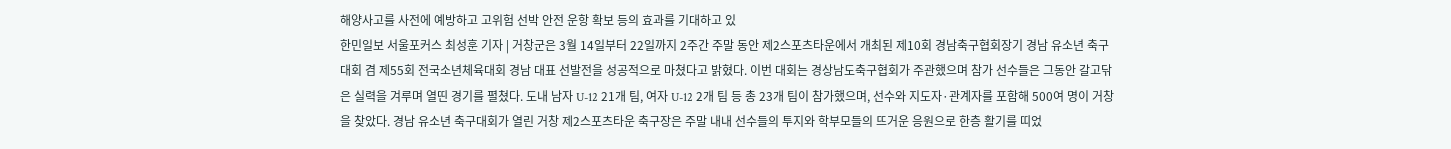해양사고를 사전에 예방하고 고위험 선박 안전 운항 확보 등의 효과를 기대하고 있
한민일보 서울포커스 최성훈 기자 | 거창군은 3월 14일부터 22일까지 2주간 주말 동안 제2스포츠타운에서 개최된 제10회 경남축구협회장기 경남 유소년 축구대회 겸 제55회 전국소년체육대회 경남 대표 선발전을 성공적으로 마쳤다고 밝혔다. 이번 대회는 경상남도축구협회가 주관했으며 참가 선수들은 그동안 갈고닦은 실력을 겨루며 열띤 경기를 펼쳤다. 도내 남자 U-12 21개 팀, 여자 U-12 2개 팀 등 총 23개 팀이 참가했으며, 선수와 지도자·관계자를 포함해 500여 명이 거창을 찾았다. 경남 유소년 축구대회가 열린 거창 제2스포츠타운 축구장은 주말 내내 선수들의 투지와 학부모들의 뜨거운 응원으로 한층 활기를 띠었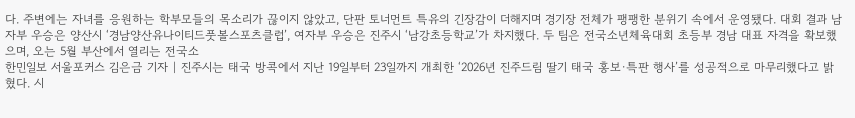다. 주변에는 자녀를 응원하는 학부모들의 목소리가 끊이지 않았고, 단판 토너먼트 특유의 긴장감이 더해지며 경기장 전체가 팽팽한 분위기 속에서 운영됐다. 대회 결과 남자부 우승은 양산시 ‘경남양산유나이티드풋볼스포츠클럽’, 여자부 우승은 진주시 ‘남강초등학교’가 차지했다. 두 팀은 전국소년체육대회 초등부 경남 대표 자격을 확보했으며, 오는 5월 부산에서 열리는 전국소
한민일보 서울포커스 김은금 기자 | 진주시는 태국 방콕에서 지난 19일부터 23일까지 개최한 ‘2026년 진주드림 딸기 태국 홍보·특판 행사’를 성공적으로 마무리했다고 밝혔다. 시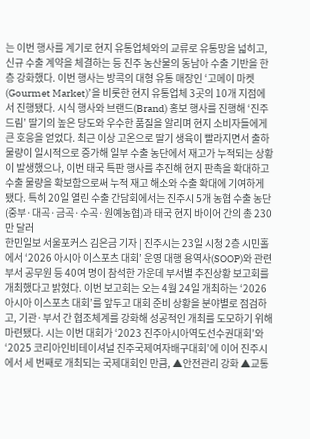는 이번 행사를 계기로 현지 유통업체와의 교류로 유통망을 넓히고, 신규 수출 계약을 체결하는 등 진주 농산물의 동남아 수출 기반을 한층 강화했다. 이번 행사는 방콕의 대형 유통 매장인 ‘고메이 마켓(Gourmet Market)’을 비롯한 현지 유통업체 3곳의 10개 지점에서 진행됐다. 시식 행사와 브랜드(Brand) 홍보 행사를 진행해 ‘진주드림’ 딸기의 높은 당도와 우수한 품질을 알리며 현지 소비자들에게 큰 호응을 얻었다. 최근 이상 고온으로 딸기 생육이 빨라지면서 출하 물량이 일시적으로 증가해 일부 수출 농단에서 재고가 누적되는 상황이 발생했으나, 이번 태국 특판 행사를 추진해 현지 판촉을 확대하고 수출 물량을 확보함으로써 누적 재고 해소와 수출 확대에 기여하게 됐다. 특히 20일 열린 수출 간담회에서는 진주시 5개 농협 수출 농단(중부·대곡·금곡·수곡·원예농협)과 태국 현지 바이어 간의 총 230만 달러
한민일보 서울포커스 김은금 기자 | 진주시는 23일 시청 2층 시민홀에서 ‘2026 아시아 이스포츠 대회’ 운영 대행 용역사(SOOP)와 관련 부서 공무원 등 40여 명이 참석한 가운데 부서별 추진상황 보고회를 개최했다고 밝혔다. 이번 보고회는 오는 4월 24일 개최하는 ‘2026 아시아 이스포츠 대회’를 앞두고 대회 준비 상황을 분야별로 점검하고, 기관·부서 간 협조체계를 강화해 성공적인 개최를 도모하기 위해 마련됐다. 시는 이번 대회가 ‘2023 진주아시아역도선수권대회’와 ‘2025 코리아인비테이셔널 진주국제여자배구대회’에 이어 진주시에서 세 번째로 개최되는 국제대회인 만큼, ▲안전관리 강화 ▲교통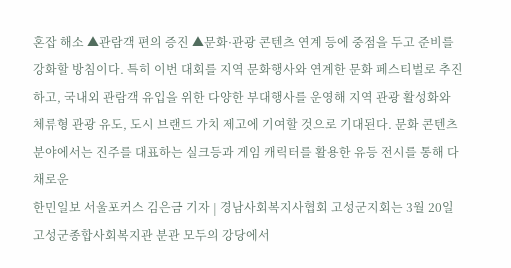혼잡 해소 ▲관람객 편의 증진 ▲문화·관광 콘텐츠 연계 등에 중점을 두고 준비를 강화할 방침이다. 특히 이번 대회를 지역 문화행사와 연계한 문화 페스티벌로 추진하고, 국내외 관람객 유입을 위한 다양한 부대행사를 운영해 지역 관광 활성화와 체류형 관광 유도, 도시 브랜드 가치 제고에 기여할 것으로 기대된다. 문화 콘텐츠 분야에서는 진주를 대표하는 실크등과 게임 캐릭터를 활용한 유등 전시를 통해 다채로운
한민일보 서울포커스 김은금 기자 | 경남사회복지사협회 고성군지회는 3월 20일 고성군종합사회복지관 분관 모두의 강당에서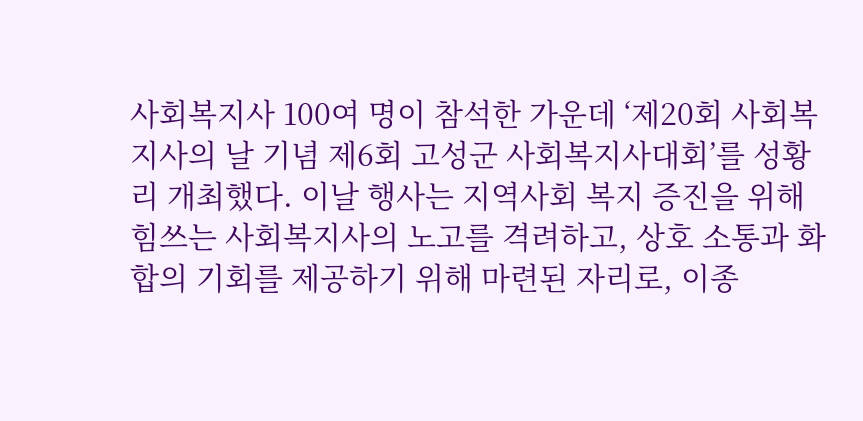사회복지사 100여 명이 참석한 가운데 ‘제20회 사회복지사의 날 기념 제6회 고성군 사회복지사대회’를 성황리 개최했다. 이날 행사는 지역사회 복지 증진을 위해 힘쓰는 사회복지사의 노고를 격려하고, 상호 소통과 화합의 기회를 제공하기 위해 마련된 자리로, 이종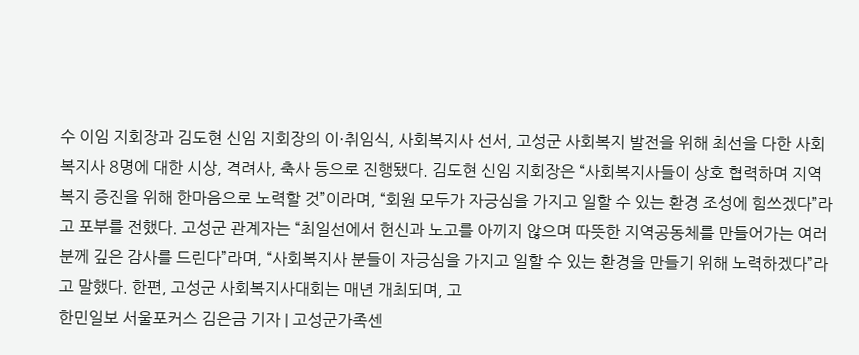수 이임 지회장과 김도현 신임 지회장의 이·취임식, 사회복지사 선서, 고성군 사회복지 발전을 위해 최선을 다한 사회복지사 8명에 대한 시상, 격려사, 축사 등으로 진행됐다. 김도현 신임 지회장은 “사회복지사들이 상호 협력하며 지역 복지 증진을 위해 한마음으로 노력할 것”이라며, “회원 모두가 자긍심을 가지고 일할 수 있는 환경 조성에 힘쓰겠다”라고 포부를 전했다. 고성군 관계자는 “최일선에서 헌신과 노고를 아끼지 않으며 따뜻한 지역공동체를 만들어가는 여러분께 깊은 감사를 드린다”라며, “사회복지사 분들이 자긍심을 가지고 일할 수 있는 환경을 만들기 위해 노력하겠다”라고 말했다. 한편, 고성군 사회복지사대회는 매년 개최되며, 고
한민일보 서울포커스 김은금 기자 | 고성군가족센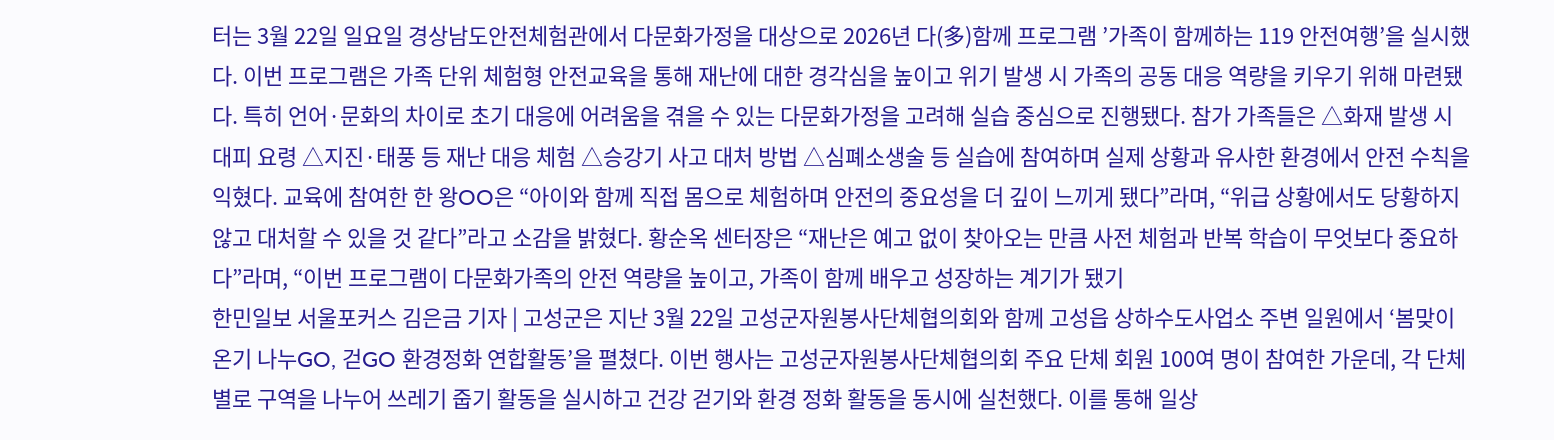터는 3월 22일 일요일 경상남도안전체험관에서 다문화가정을 대상으로 2026년 다(多)함께 프로그램 ’가족이 함께하는 119 안전여행’을 실시했다. 이번 프로그램은 가족 단위 체험형 안전교육을 통해 재난에 대한 경각심을 높이고 위기 발생 시 가족의 공동 대응 역량을 키우기 위해 마련됐다. 특히 언어·문화의 차이로 초기 대응에 어려움을 겪을 수 있는 다문화가정을 고려해 실습 중심으로 진행됐다. 참가 가족들은 △화재 발생 시 대피 요령 △지진·태풍 등 재난 대응 체험 △승강기 사고 대처 방법 △심폐소생술 등 실습에 참여하며 실제 상황과 유사한 환경에서 안전 수칙을 익혔다. 교육에 참여한 한 왕OO은 “아이와 함께 직접 몸으로 체험하며 안전의 중요성을 더 깊이 느끼게 됐다”라며, “위급 상황에서도 당황하지 않고 대처할 수 있을 것 같다”라고 소감을 밝혔다. 황순옥 센터장은 “재난은 예고 없이 찾아오는 만큼 사전 체험과 반복 학습이 무엇보다 중요하다”라며, “이번 프로그램이 다문화가족의 안전 역량을 높이고, 가족이 함께 배우고 성장하는 계기가 됐기
한민일보 서울포커스 김은금 기자 | 고성군은 지난 3월 22일 고성군자원봉사단체협의회와 함께 고성읍 상하수도사업소 주변 일원에서 ‘봄맞이 온기 나누GO, 걷GO 환경정화 연합활동’을 펼쳤다. 이번 행사는 고성군자원봉사단체협의회 주요 단체 회원 100여 명이 참여한 가운데, 각 단체별로 구역을 나누어 쓰레기 줍기 활동을 실시하고 건강 걷기와 환경 정화 활동을 동시에 실천했다. 이를 통해 일상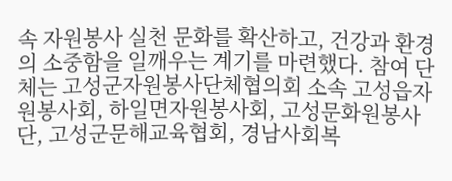속 자원봉사 실천 문화를 확산하고, 건강과 환경의 소중함을 일깨우는 계기를 마련했다. 참여 단체는 고성군자원봉사단체협의회 소속 고성읍자원봉사회, 하일면자원봉사회, 고성문화원봉사단, 고성군문해교육협회, 경남사회복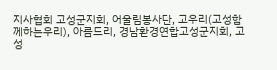지사협회 고성군지회, 어울림봉사단, 고우리(고성함께하는우리), 아름드리, 경남환경연합고성군지회, 고성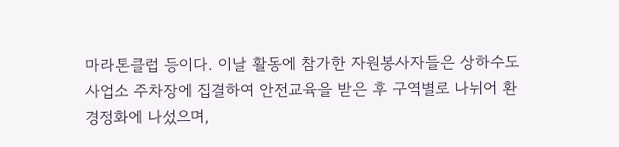마라톤클럽 등이다. 이날 활동에 참가한 자원봉사자들은 상하수도사업소 주차장에 집결하여 안전교육을 받은 후 구역별로 나뉘어 환경정화에 나섰으며,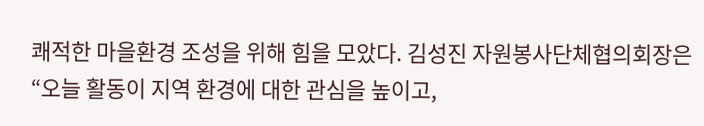쾌적한 마을환경 조성을 위해 힘을 모았다. 김성진 자원봉사단체협의회장은 “오늘 활동이 지역 환경에 대한 관심을 높이고,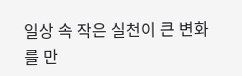일상 속 작은 실천이 큰 변화를 만